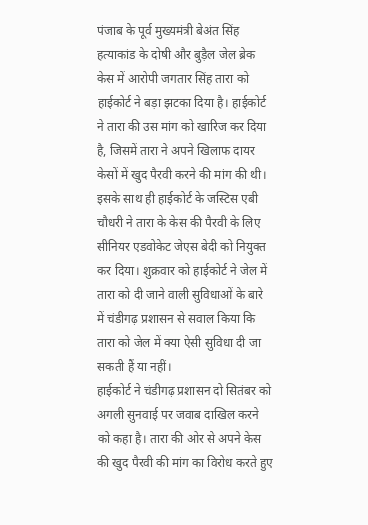पंजाब के पूर्व मुख्यमंत्री बेअंत सिंह हत्याकांड के दोषी और बुड़ैल जेल ब्रेक केस में आरोपी जगतार सिंह तारा को हाईकोर्ट ने बड़ा झटका दिया है। हाईकोर्ट ने तारा की उस मांग को खारिज कर दिया है, जिसमें तारा ने अपने खिलाफ दायर केसों में खुद पैरवी करने की मांग की थी।
इसके साथ ही हाईकोर्ट के जस्टिस एबी चौधरी ने तारा के केस की पैरवी के लिए सीनियर एडवोकेट जेएस बेदी को नियुक्त कर दिया। शुक्रवार को हाईकोर्ट ने जेल में तारा को दी जाने वाली सुविधाओं के बारे में चंडीगढ़ प्रशासन से सवाल किया कि तारा को जेल में क्या ऐसी सुविधा दी जा सकती हैं या नहीं।
हाईकोर्ट ने चंडीगढ़ प्रशासन दो सितंबर को अगली सुनवाई पर जवाब दाखिल करने को कहा है। तारा की ओर से अपने केस की खुद पैरवी की मांग का विरोध करते हुए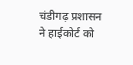चंडीगढ़ प्रशासन ने हाईकोर्ट को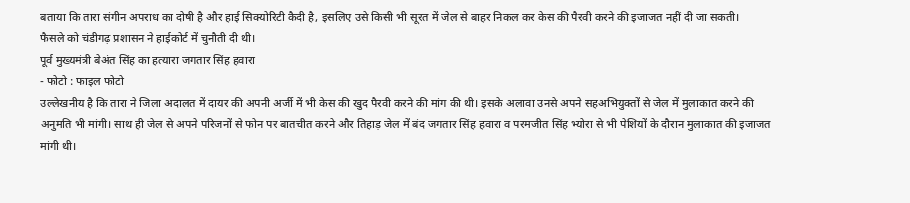बताया कि तारा संगीन अपराध का दोषी है और हाई सिक्योरिटी कैदी है, इसलिए उसे किसी भी सूरत में जेल से बाहर निकल कर केस की पैरवी करने की इजाजत नहीं दी जा सकती।
फैसले को चंडीगढ़ प्रशासन ने हाईकोर्ट में चुनौती दी थी।
पूर्व मुख्यमंत्री बेअंत सिंह का हत्यारा जगतार सिंह हवारा
- फोटो : फाइल फोटो
उल्लेखनीय है कि तारा ने जिला अदालत में दायर की अपनी अर्जी में भी केस की खुद पैरवी करने की मांग की थी। इसके अलावा उनसे अपने सहअभियुक्तों से जेल में मुलाकात करने की अनुमति भी मांगी। साथ ही जेल से अपने परिजनों से फोन पर बातचीत करने और तिहाड़ जेल में बंद जगतार सिंह हवारा व परमजीत सिंह भ्योरा से भी पेशियों के दौरान मुलाकात की इजाजत मांगी थी।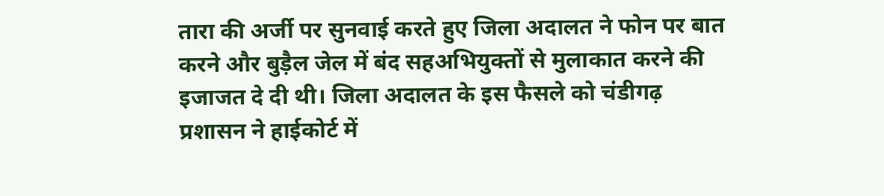तारा की अर्जी पर सुनवाई करते हुए जिला अदालत ने फोन पर बात करने और बुड़ैल जेल में बंद सहअभियुक्तों से मुलाकात करने की इजाजत दे दी थी। जिला अदालत के इस फैसले को चंडीगढ़ प्रशासन ने हाईकोर्ट में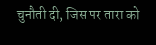चुनौती दी, जिस पर तारा को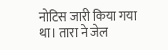नोटिस जारी किया गया था। तारा ने जेल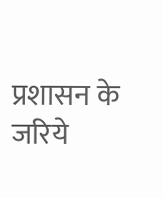प्रशासन के जरिये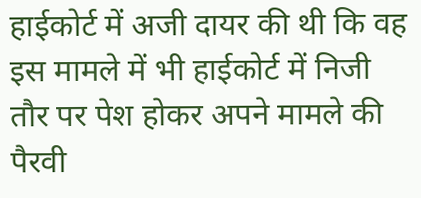हाईकोर्ट में अजी दायर की थी कि वह इस मामले में भी हाईकोर्ट में निजी तौर पर पेश होकर अपने मामले की पैरवी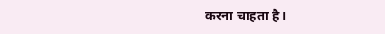करना चाहता है।